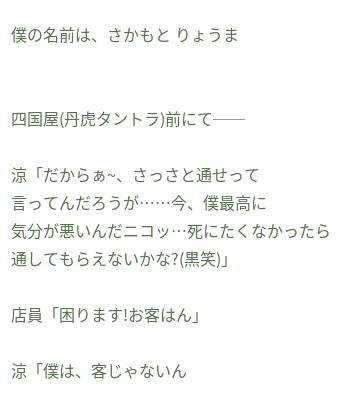僕の名前は、さかもと りょうま


四国屋(丹虎タントラ)前にて──

涼「だからぁ~、さっさと通せって
言ってんだろうが……今、僕最高に
気分が悪いんだニコッ…死にたくなかったら
通してもらえないかな?(黒笑)」

店員「困ります!お客はん」

涼「僕は、客じゃないん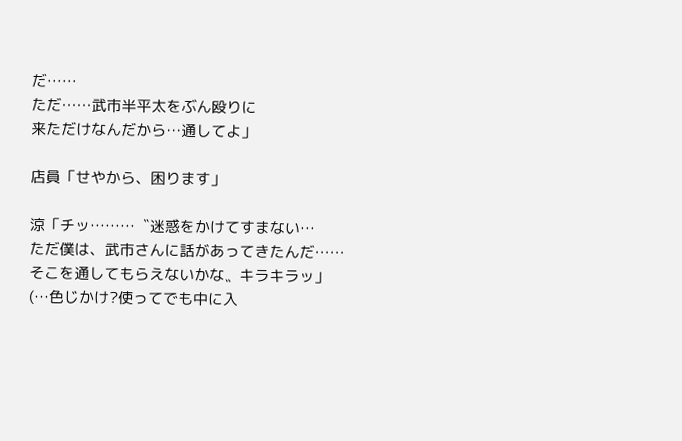だ……
ただ……武市半平太をぶん殴りに
来ただけなんだから…通してよ」

店員「せやから、困ります」

涼「チッ………〝迷惑をかけてすまない…
ただ僕は、武市さんに話があってきたんだ……
そこを通してもらえないかな〟キラキラッ」
(…色じかけ?使ってでも中に入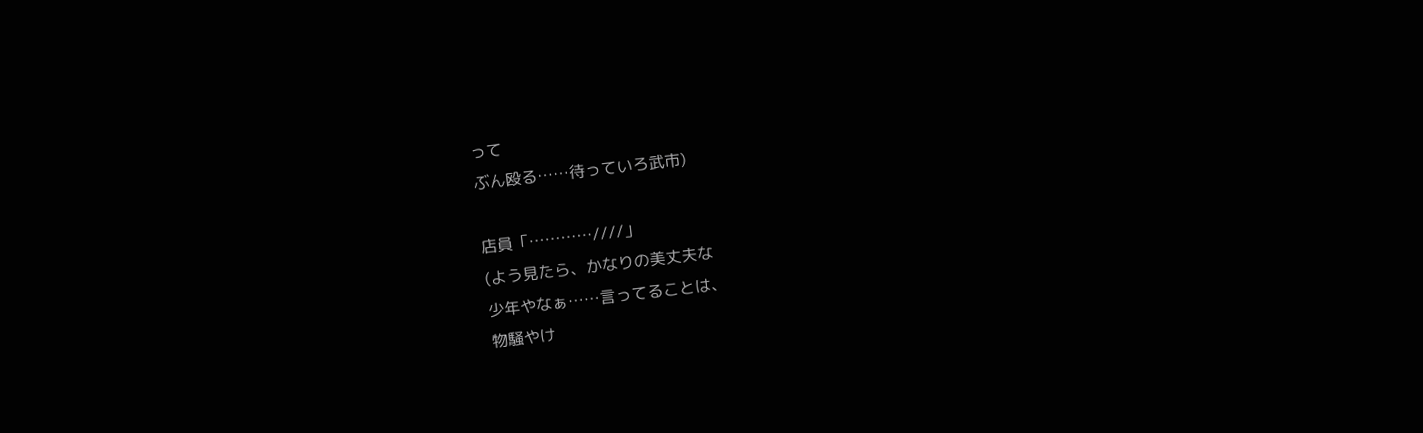って
ぶん殴る……待っていろ武市)

店員「…………////」
(よう見たら、かなりの美丈夫な
少年やなぁ……言ってることは、
物騒やけ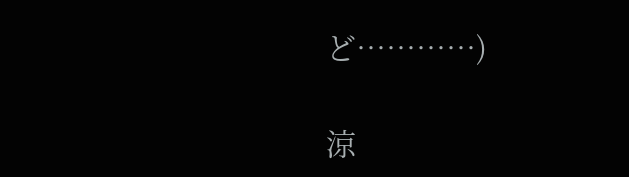ど…………)

涼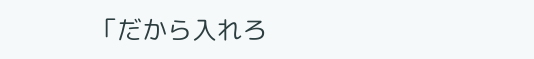「だから入れろ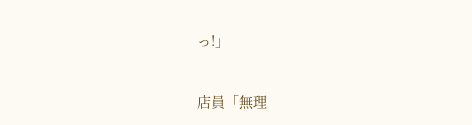っ!」

店員「無理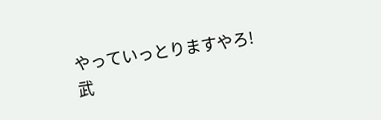やっていっとりますやろ!
武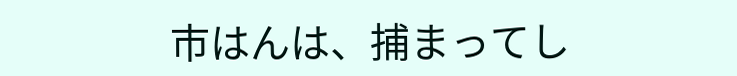市はんは、捕まってし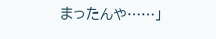まったんや……」